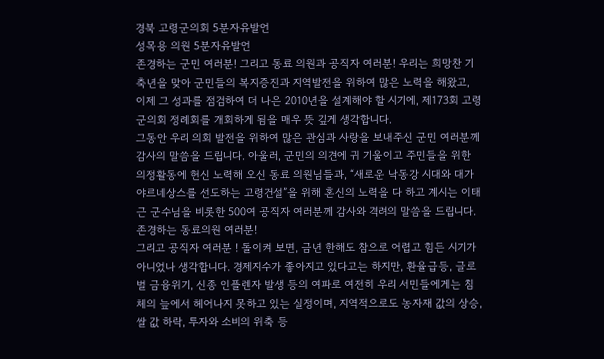경북 고령군의회 5분자유발언
성목용 의원 5분자유발언
존경하는 군민 여러분! 그리고 동료 의원과 공직자 여러분! 우리는 희망찬 기축년을 맞아 군민들의 복지증진과 지역발전을 위하여 많은 노력을 해왔고, 이제 그 성과를 점검하여 더 나은 2010년을 설계해야 할 시기에, 제173회 고령군의회 정례회를 개회하게 됨을 매우 뜻 깊게 생각합니다.
그동안 우리 의회 발전을 위하여 많은 관심과 사랑을 보내주신 군민 여러분께 감사의 말씀을 드립니다. 아울러, 군민의 의견에 귀 기울이고 주민들을 위한 의정활동에 헌신 노력해 오신 동료 의원님들과, “새로운 낙동강 시대와 대가야르네상스를 선도하는 고령건설”을 위해 혼신의 노력을 다 하고 계시는 이태근 군수님을 비롯한 500여 공직자 여러분께 감사와 격려의 말씀을 드립니다. 존경하는 동료의원 여러분!
그리고 공직자 여러분 ! 돌이켜 보면, 금년 한해도 참으로 어렵고 힘든 시기가 아니었나 생각합니다. 경제지수가 좋아지고 있다고는 하지만, 환율급등, 글로벌 금융위기, 신종 인플렌자 발생 등의 여파로 여전히 우리 서민들에게는 침체의 늪에서 헤어나지 못하고 있는 실정이며, 지역적으로도 농자재 값의 상승, 쌀 값 하락, 투자와 소비의 위축 등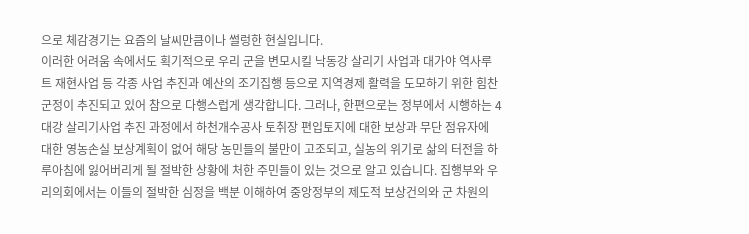으로 체감경기는 요즘의 날씨만큼이나 썰렁한 현실입니다.
이러한 어려움 속에서도 획기적으로 우리 군을 변모시킬 낙동강 살리기 사업과 대가야 역사루트 재현사업 등 각종 사업 추진과 예산의 조기집행 등으로 지역경제 활력을 도모하기 위한 힘찬 군정이 추진되고 있어 참으로 다행스럽게 생각합니다. 그러나, 한편으로는 정부에서 시행하는 4대강 살리기사업 추진 과정에서 하천개수공사 토취장 편입토지에 대한 보상과 무단 점유자에 대한 영농손실 보상계획이 없어 해당 농민들의 불만이 고조되고, 실농의 위기로 삶의 터전을 하루아침에 잃어버리게 될 절박한 상황에 처한 주민들이 있는 것으로 알고 있습니다. 집행부와 우리의회에서는 이들의 절박한 심정을 백분 이해하여 중앙정부의 제도적 보상건의와 군 차원의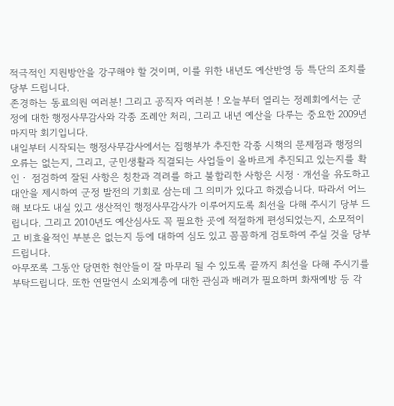적극적인 지원방안을 강구해야 할 것이며, 이를 위한 내년도 예산반영 등 특단의 조치를 당부 드립니다.
존경하는 동료의원 여러분! 그리고 공직자 여러분 ! 오늘부터 열리는 정례회에서는 군정에 대한 행정사무감사와 각종 조례안 처리, 그리고 내년 예산을 다루는 중요한 2009년 마지막 회기입니다.
내일부터 시작되는 행정사무감사에서는 집행부가 추진한 각종 시책의 문제점과 행정의 오류는 없는지, 그리고, 군민생활과 직결되는 사업들이 올바르게 추진되고 있는지를 확인ㆍ 점검하여 잘된 사항은 칭찬과 격려를 하고 불합리한 사항은 시정ㆍ개선을 유도하고 대안을 제시하여 군정 발전의 기회로 삼는데 그 의미가 있다고 하겠습니다. 따라서 어느 해 보다도 내실 있고 생산적인 행정사무감사가 이루어지도록 최선을 다해 주시기 당부 드립니다. 그리고 2010년도 예산심사도 꼭 필요한 곳에 적절하게 편성되었는지, 소모적이고 비효율적인 부분은 없는지 등에 대하여 심도 있고 꼼꼼하게 검토하여 주실 것을 당부 드립니다.
아무쪼록 그동안 당면한 현안들이 잘 마무리 될 수 있도록 끝까지 최선을 다해 주시기를 부탁드립니다. 또한 연말연시 소외계층에 대한 관심과 배려가 필요하며 화재예방 등 각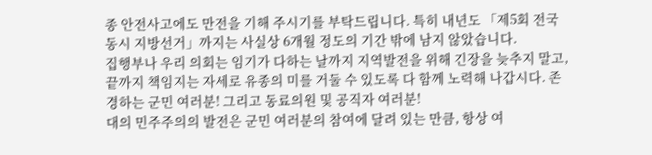종 안전사고에도 만전을 기해 주시기를 부탁드립니다. 특히 내년도 「제5회 전국 동시 지방선거」까지는 사실상 6개월 정도의 기간 밖에 남지 않았습니다.
집행부나 우리 의회는 임기가 다하는 날까지 지역발전을 위해 긴장을 늦추지 말고, 끝까지 책임지는 자세로 유종의 미를 거둘 수 있도록 다 함께 노력해 나갑시다. 존경하는 군민 여러분! 그리고 동료의원 및 공직자 여러분!
대의 민주주의의 발전은 군민 여러분의 참여에 달려 있는 만큼, 항상 여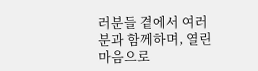러분들 곁에서 여러분과 함께하며, 열린 마음으로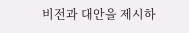비전과 대안을 제시하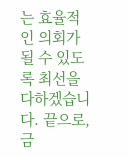는 효율적인 의회가 될 수 있도록 최선을 다하겠습니다. 끝으로, 금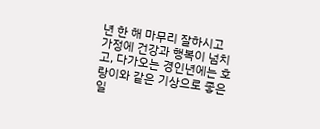년 한 해 마무리 잘하시고 가정에 건강과 행복이 넘치고, 다가오는 경인년에는 호랑이와 같은 기상으로 좋은 일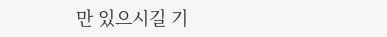만 있으시길 기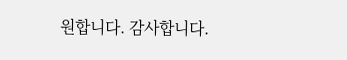원합니다. 감사합니다.